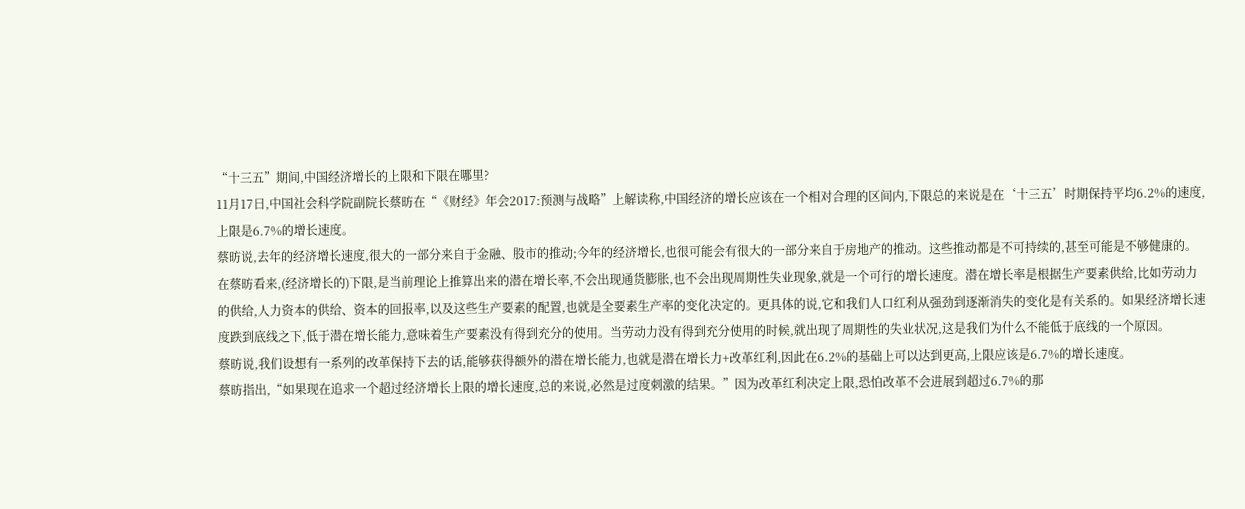“十三五”期间,中国经济增长的上限和下限在哪里?
11月17日,中国社会科学院副院长蔡昉在“《财经》年会2017:预测与战略”上解读称,中国经济的增长应该在一个相对合理的区间内,下限总的来说是在‘十三五’时期保持平均6.2%的速度,上限是6.7%的增长速度。
蔡昉说,去年的经济增长速度,很大的一部分来自于金融、股市的推动;今年的经济增长,也很可能会有很大的一部分来自于房地产的推动。这些推动都是不可持续的,甚至可能是不够健康的。
在蔡昉看来,(经济增长的)下限,是当前理论上推算出来的潜在增长率,不会出现通货膨胀,也不会出现周期性失业现象,就是一个可行的增长速度。潜在增长率是根据生产要素供给,比如劳动力的供给,人力资本的供给、资本的回报率,以及这些生产要素的配置,也就是全要素生产率的变化决定的。更具体的说,它和我们人口红利从强劲到逐渐消失的变化是有关系的。如果经济增长速度跌到底线之下,低于潜在增长能力,意味着生产要素没有得到充分的使用。当劳动力没有得到充分使用的时候,就出现了周期性的失业状况,这是我们为什么不能低于底线的一个原因。
蔡昉说,我们设想有一系列的改革保持下去的话,能够获得额外的潜在增长能力,也就是潜在增长力+改革红利,因此在6.2%的基础上可以达到更高,上限应该是6.7%的增长速度。
蔡昉指出,“如果现在追求一个超过经济增长上限的增长速度,总的来说,必然是过度刺激的结果。”因为改革红利决定上限,恐怕改革不会进展到超过6.7%的那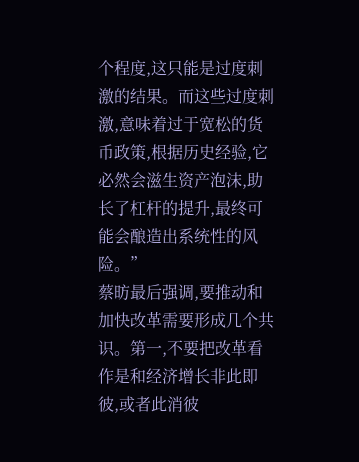个程度,这只能是过度刺激的结果。而这些过度刺激,意味着过于宽松的货币政策,根据历史经验,它必然会滋生资产泡沫,助长了杠杆的提升,最终可能会酿造出系统性的风险。”
蔡昉最后强调,要推动和加快改革需要形成几个共识。第一,不要把改革看作是和经济增长非此即彼,或者此消彼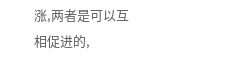涨,两者是可以互相促进的,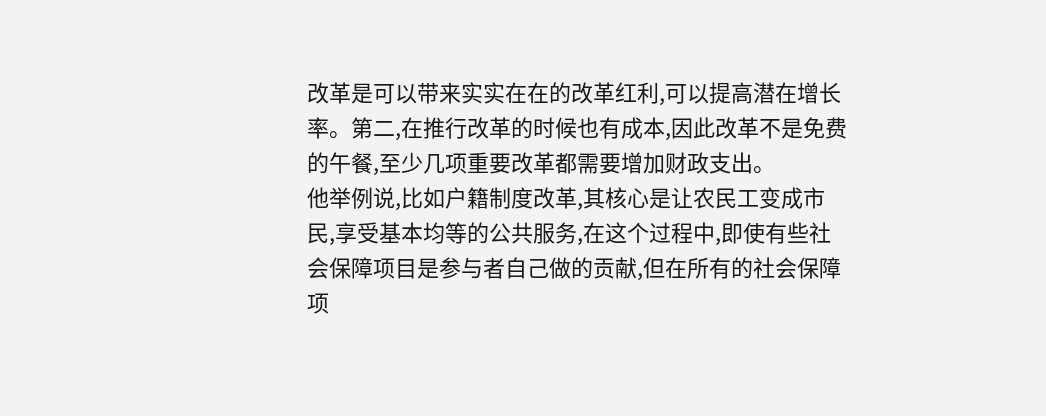改革是可以带来实实在在的改革红利,可以提高潜在增长率。第二,在推行改革的时候也有成本,因此改革不是免费的午餐,至少几项重要改革都需要增加财政支出。
他举例说,比如户籍制度改革,其核心是让农民工变成市民,享受基本均等的公共服务,在这个过程中,即使有些社会保障项目是参与者自己做的贡献,但在所有的社会保障项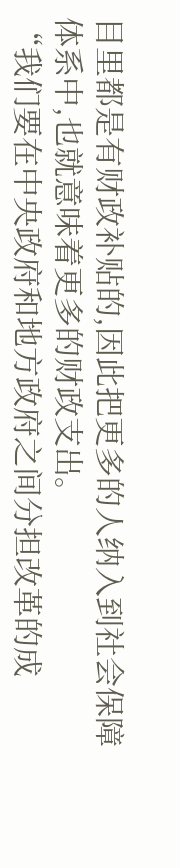目里都是有财政补贴的,因此把更多的人纳入到社会保障体系中,也就意味着更多的财政支出。
“我们要在中央政府和地方政府之间分担改革的成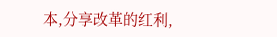本,分享改革的红利,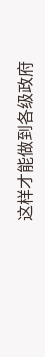这样才能做到各级政府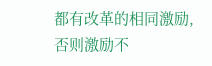都有改革的相同激励,否则激励不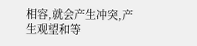相容,就会产生冲突,产生观望和等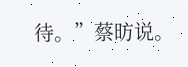待。”蔡昉说。